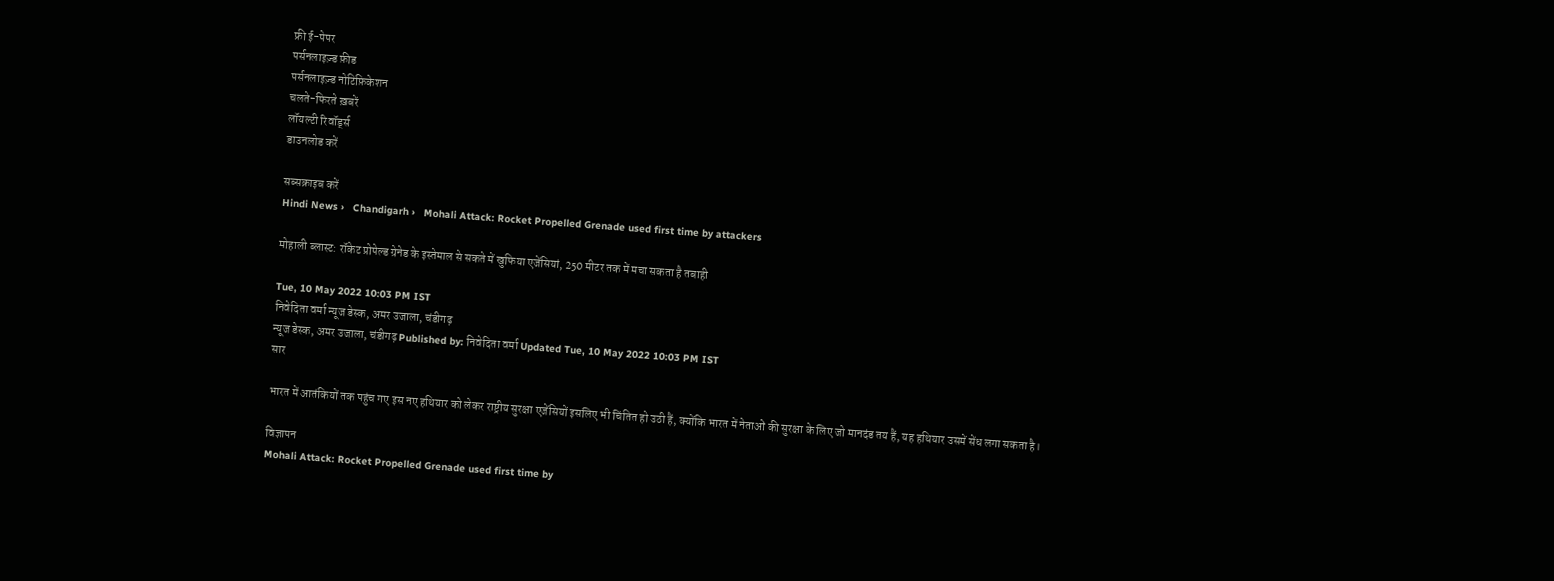फ्री ई-पेपर
पर्सनलाइज़्ड फ़ीड
पर्सनलाइज़्ड नोटिफ़िकेशन
चलते-फिरते ख़बरें
लॉयल्टी रिवॉर्ड्स
डाउनलोड करें

सब्सक्राइब करें
Hindi News ›   Chandigarh ›   Mohali Attack: Rocket Propelled Grenade used first time by attackers

मोहाली ब्लास्ट: रॉकेट प्रोपेल्ड ग्रेनेड के इस्तेमाल से सकते में खुफिया एजेंसियां, 250 मीटर तक में मचा सकता है तबाही

Tue, 10 May 2022 10:03 PM IST
निवेदिता वर्मा न्यूज डेस्क, अमर उजाला, चंडीगढ़
न्यूज डेस्क, अमर उजाला, चंडीगढ़ Published by: निवेदिता वर्मा Updated Tue, 10 May 2022 10:03 PM IST
सार

भारत में आतंकियों तक पहुंच गए इस नए हथियार को लेकर राष्ट्रीय सुरक्षा एजेंसियों इसलिए भी चिंतित हो उठी हैं, क्योंकि भारत में नेताओं की सुरक्षा के लिए जो मानदंड तय हैं, यह हथियार उसमें सेंध लगा सकता है।

विज्ञापन
Mohali Attack: Rocket Propelled Grenade used first time by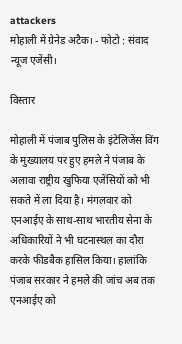attackers
मोहाली में ग्रेनेड अटैक। - फोटो : संवाद न्यूज एजेंसी।

विस्तार

मोहाली में पंजाब पुलिस के इंटेलिजेंस विंग के मुख्यालय पर हुए हमले ने पंजाब के अलावा राष्ट्रीय खुफिया एजेंसियों को भी सकते में ला दिया है। मंगलवार को एनआईए के साथ-साथ भारतीय सेना के अधिकारियों ने भी घटनास्थल का दौरा करके फीडबैक हासिल किया। हालांकि पंजाब सरकार ने हमले की जांच अब तक एनआईए को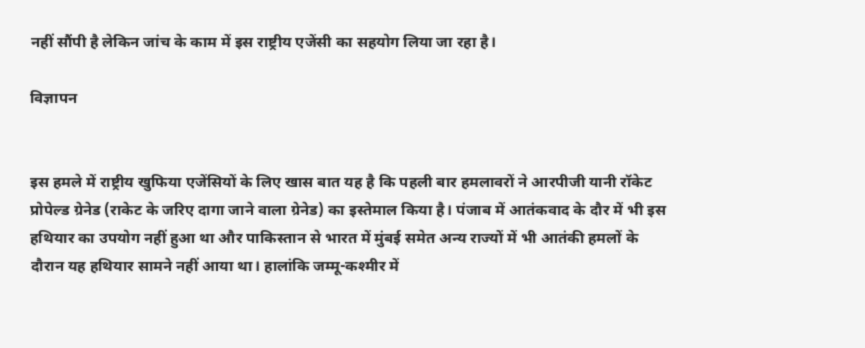नहीं सौंपी है लेकिन जांच के काम में इस राष्ट्रीय एजेंसी का सहयोग लिया जा रहा है।

विज्ञापन


इस हमले में राष्ट्रीय खुफिया एजेंसियों के लिए खास बात यह है कि पहली बार हमलावरों ने आरपीजी यानी रॉकेट प्रोपेल्ड ग्रेनेड (राकेट के जरिए दागा जाने वाला ग्रेनेड) का इस्तेमाल किया है। पंजाब में आतंकवाद के दौर में भी इस हथियार का उपयोग नहीं हुआ था और पाकिस्तान से भारत में मुंबई समेत अन्य राज्यों में भी आतंकी हमलों के दौरान यह हथियार सामने नहीं आया था। हालांकि जम्मू-कश्मीर में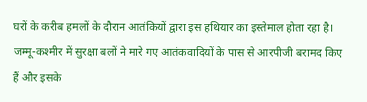घरों के करीब हमलों के दौरान आतंकियों द्वारा इस हथियार का इस्तेमाल होता रहा है। जम्मू-कश्मीर में सुरक्षा बलों ने मारे गए आतंकवादियों के पास से आरपीजी बरामद किए हैं और इसके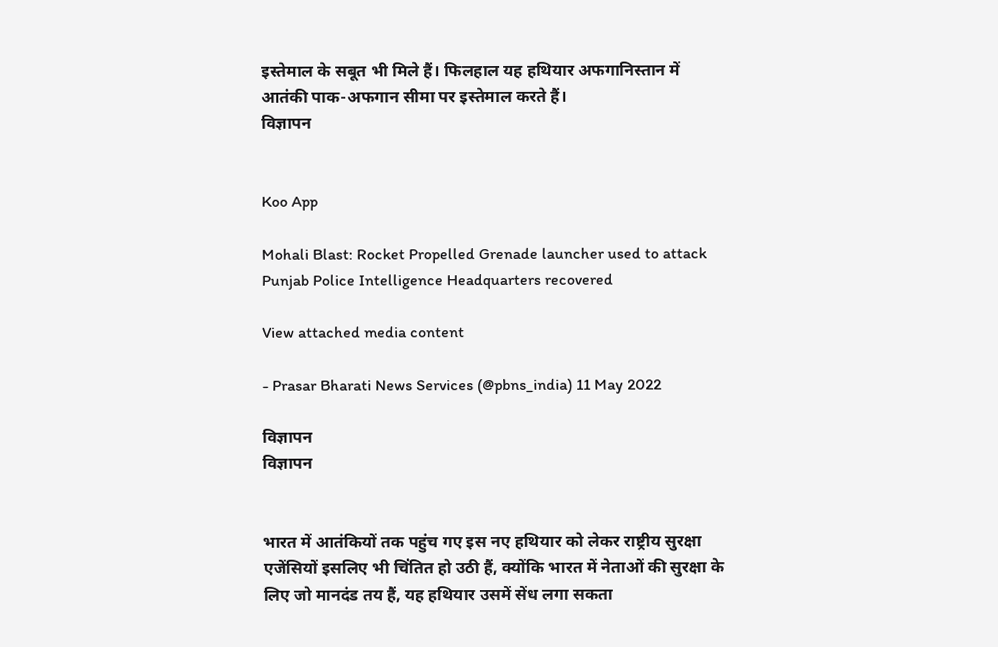इस्तेमाल के सबूत भी मिले हैं। फिलहाल यह हथियार अफगानिस्तान में आतंकी पाक-अफगान सीमा पर इस्तेमाल करते हैं।
विज्ञापन


Koo App

Mohali Blast: Rocket Propelled Grenade launcher used to attack Punjab Police Intelligence Headquarters recovered

View attached media content

- Prasar Bharati News Services (@pbns_india) 11 May 2022

विज्ञापन
विज्ञापन


भारत में आतंकियों तक पहुंच गए इस नए हथियार को लेकर राष्ट्रीय सुरक्षा एजेंसियों इसलिए भी चिंतित हो उठी हैं, क्योंकि भारत में नेताओं की सुरक्षा के लिए जो मानदंड तय हैं, यह हथियार उसमें सेंध लगा सकता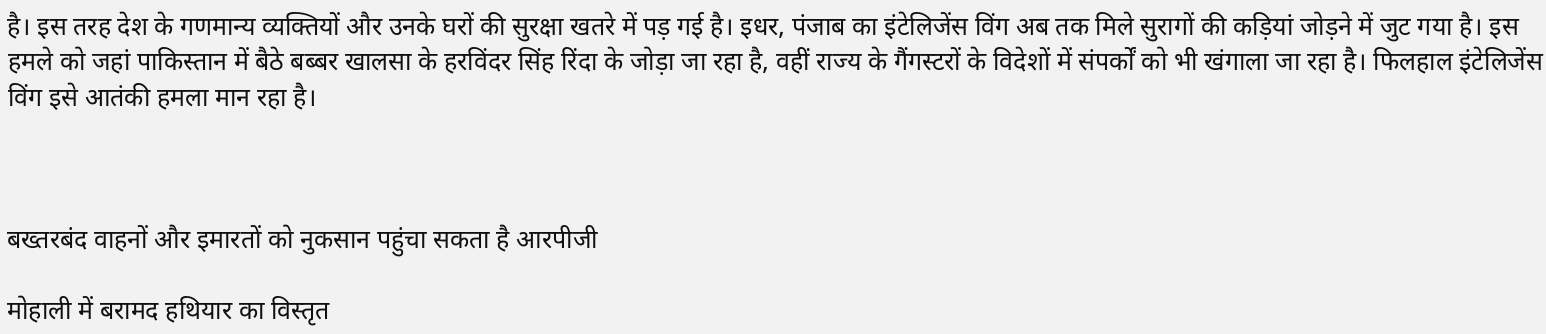है। इस तरह देश के गणमान्य व्यक्तियों और उनके घरों की सुरक्षा खतरे में पड़ गई है। इधर, पंजाब का इंटेलिजेंस विंग अब तक मिले सुरागों की कड़ियां जोड़ने में जुट गया है। इस हमले को जहां पाकिस्तान में बैठे बब्बर खालसा के हरविंदर सिंह रिंदा के जोड़ा जा रहा है, वहीं राज्य के गैंगस्टरों के विदेशों में संपर्कों को भी खंगाला जा रहा है। फिलहाल इंटेलिजेंस विंग इसे आतंकी हमला मान रहा है।



बख्तरबंद वाहनों और इमारतों को नुकसान पहुंचा सकता है आरपीजी

मोहाली में बरामद हथियार का विस्तृत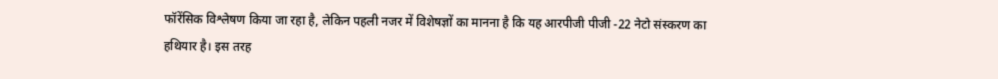फॉरेंसिक विश्लेषण किया जा रहा है, लेकिन पहली नजर में विशेषज्ञों का मानना है कि यह आरपीजी पीजी -22 नेटो संस्करण का हथियार है। इस तरह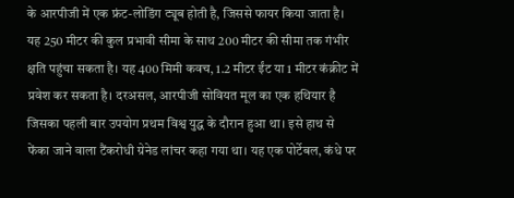के आरपीजी में एक फ्रंट-लोडिंग ट्यूब होती है, जिससे फायर किया जाता है। यह 250 मीटर की कुल प्रभावी सीमा के साथ 200 मीटर की सीमा तक गंभीर क्षति पहुंचा सकता है। यह 400 मिमी कवच, 1.2 मीटर ईंट या 1 मीटर कंक्रीट में प्रवेश कर सकता है। दरअसल, आरपीजी सोवियत मूल का एक हथियार है जिसका पहली बार उपयोग प्रथम विश्व युद्ध के दौरान हुआ था। इसे हाथ से फेंका जाने वाला टैंकरोधी ग्रेनेड लांचर कहा गया था। यह एक पोर्टेबल, कंधे पर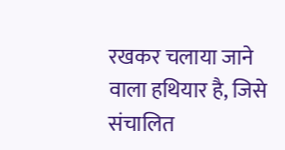रखकर चलाया जाने वाला हथियार है, जिसे संचालित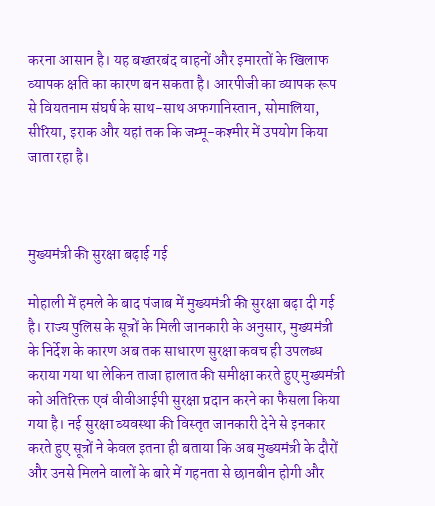करना आसान है। यह बख्तरबंद वाहनों और इमारतों के खिलाफ व्यापक क्षति का कारण बन सकता है। आरपीजी का व्यापक रूप से वियतनाम संघर्ष के साथ-साथ अफगानिस्तान, सोमालिया, सीरिया, इराक और यहां तक कि जम्मू-कश्मीर में उपयोग किया जाता रहा है।



मुख्यमंत्री की सुरक्षा बढ़ाई गई

मोहाली में हमले के बाद पंजाब में मुख्यमंत्री की सुरक्षा बढ़ा दी गई है। राज्य पुलिस के सूत्रों के मिली जानकारी के अनुसार, मुख्यमंत्री के निर्देश के कारण अब तक साधारण सुरक्षा कवच ही उपलब्ध कराया गया था लेकिन ताजा हालात की समीक्षा करते हुए मुख्यमंत्री को अतिरिक्त एवं वीवीआईपी सुरक्षा प्रदान करने का फैसला किया गया है। नई सुरक्षा व्यवस्था की विस्तृत जानकारी देने से इनकार करते हुए सूत्रों ने केवल इतना ही बताया कि अब मुख्यमंत्री के दौरों और उनसे मिलने वालों के बारे में गहनता से छानबीन होगी और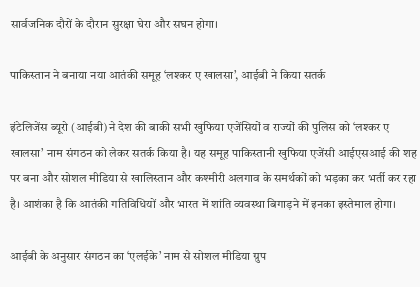सार्वजनिक दौरों के दौरान सुरक्षा घेरा और सघन होगा।

पाकिस्तान ने बनाया नया आतंकी समूह ‘लश्कर ए खालसा’, आईबी ने किया सतर्क

इंटेलिजेंस ब्यूरो (आईबी) ने देश की बाकी सभी खुफिया एजेंसियों व राज्यों की पुलिस को ‘लश्कर ए खालसा’ नाम संगठन को लेकर सतर्क किया है। यह समूह पाकिस्तानी खुफिया एजेंसी आईएसआई की शह पर बना और सोशल मीडिया से खालिस्तान और कश्मीरी अलगाव के समर्थकों को भड़का कर भर्ती कर रहा है। आशंका है कि आतंकी गतिविधियों और भारत में शांति व्यवस्था बिगाड़ने में इनका इस्तेमाल होगा।

आईबी के अनुसार संगठन का ‘एलईके’ नाम से सोशल मीडिया ग्रुप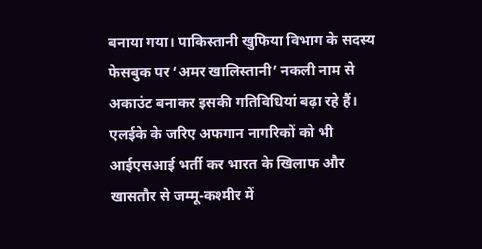बनाया गया। पाकिस्तानी खुफिया विभाग के सदस्य फेसबुक पर ‘अमर खालिस्तानी’ नकली नाम से अकाउंट बनाकर इसकी गतिविधियां बढ़ा रहे हैं। एलईके के जरिए अफगान नागरिकों को भी आईएसआई भर्ती कर भारत के खिलाफ और खासतौर से जम्मू-कश्मीर में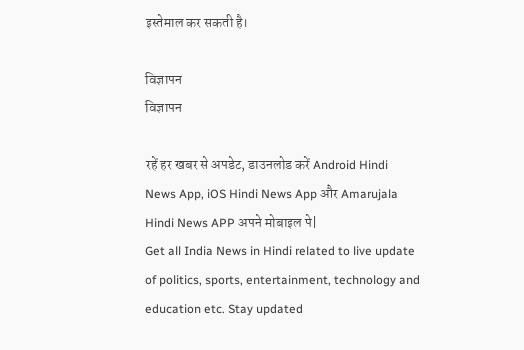इस्तेमाल कर सकती है।

विज्ञापन
विज्ञापन

रहें हर खबर से अपडेट, डाउनलोड करें Android Hindi News App, iOS Hindi News App और Amarujala Hindi News APP अपने मोबाइल पे|
Get all India News in Hindi related to live update of politics, sports, entertainment, technology and education etc. Stay updated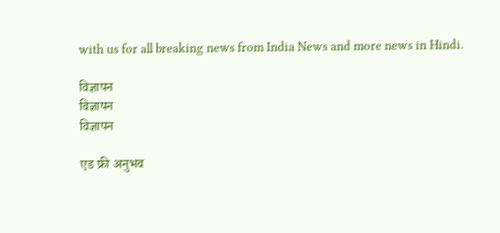with us for all breaking news from India News and more news in Hindi.

विज्ञापन
विज्ञापन
विज्ञापन

एड फ्री अनुभव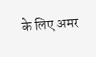के लिए अमर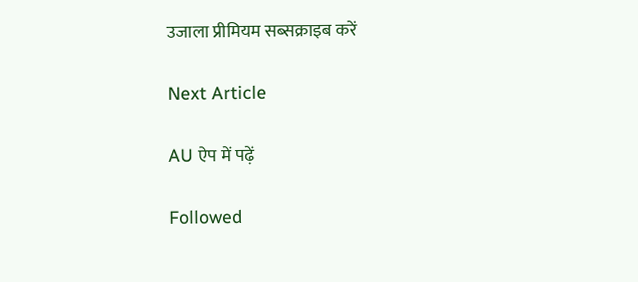उजाला प्रीमियम सब्सक्राइब करें

Next Article

AU ऐप में पढ़ें

Followed